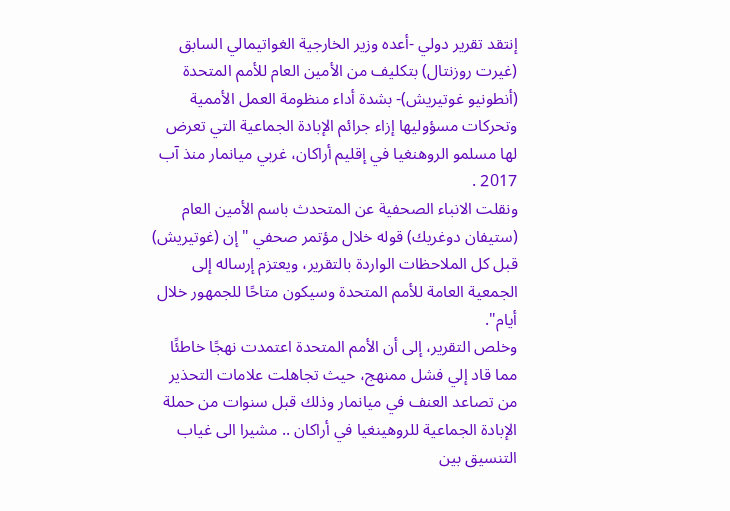إنتقد تقرير دولي -أعده وزير الخارجية الغواتيمالي السابق (غيرت روزنتال) بتكليف من الأمين العام للأمم المتحدة (أنطونيو غوتيريش)- بشدة أداء منظومة العمل الأممية وتحركات مسؤوليها إزاء جرائم الإبادة الجماعية التي تعرض لها مسلمو الروهنغيا في إقليم أراكان، غربي ميانمار منذ آب 2017 .
ونقلت الانباء الصحفية عن المتحدث باسم الأمين العام (ستيفان دوغريك) قوله خلال مؤتمر صحفي "إن (غوتيريش) قبل كل الملاحظات الواردة بالتقرير، ويعتزم إرساله إلى الجمعية العامة للأمم المتحدة وسيكون متاحًا للجمهور خلال أيام".
وخلص التقرير، إلى أن الأمم المتحدة اعتمدت نهجًا خاطئًا مما قاد إلي فشل ممنهج، حيث تجاهلت علامات التحذير من تصاعد العنف في ميانمار وذلك قبل سنوات من حملة الإبادة الجماعية للروهينغيا في أراكان .. مشيرا الى غياب التنسيق بين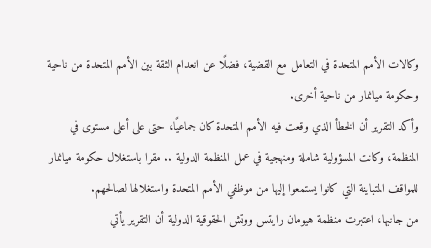وكالات الأمم المتحدة في التعامل مع القضية، فضلًا عن انعدام الثقة بين الأمم المتحدة من ناحية وحكومة ميانمار من ناحية أخرى.
وأكد التقرير أن الخطأ الذي وقعت فيه الأمم المتحدة كان جماعيًا، حتى على أعلى مستوى في المنظمة، وكانت المسؤولية شاملة ومنهجية في عمل المنظمة الدولية .. مقرا باستغلال حكومة ميانمار للمواقف المتباينة التي كانوا يستمعوا إليها من موظفي الأمم المتحدة واستغلالها لصالحهم.
من جانبها، اعتبرت منظمة هيومان رايتس ووتش الحقوقية الدولية أن التقرير يأتي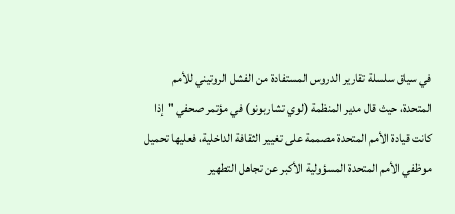في سياق سلسلة تقارير الدروس المستفادة من الفشل الروتيني للأمم المتحدة، حيث قال مدير المنظمة (لوي تشاربونو) في مؤتمر صحفي "إذا كانت قيادة الأمم المتحدة مصممة على تغيير الثقافة الداخلية، فعليها تحميل موظفي الأمم المتحدة المسؤولية الأكبر عن تجاهل التطهير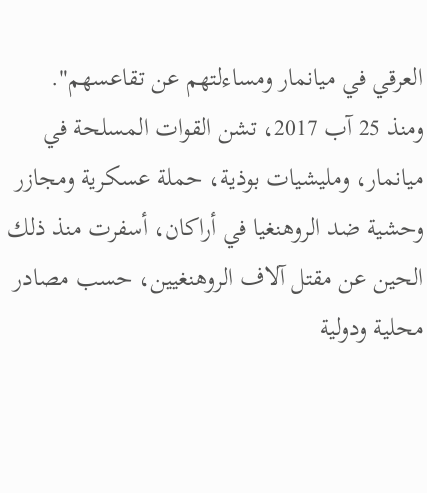العرقي في ميانمار ومساءلتهم عن تقاعسهم".
ومنذ 25 آب 2017، تشن القوات المسلحة في ميانمار، ومليشيات بوذية، حملة عسكرية ومجازر وحشية ضد الروهنغيا في أراكان، أسفرت منذ ذلك الحين عن مقتل آلاف الروهنغيين، حسب مصادر محلية ودولية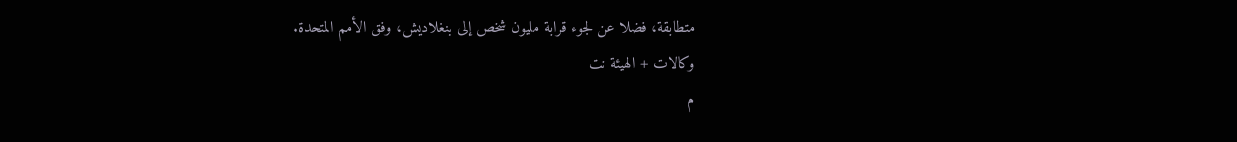متطابقة، فضلا عن لجوء قرابة مليون شخص إلى بنغلاديش، وفق الأمم المتحدة.
وكالات + الهيئة نت
م